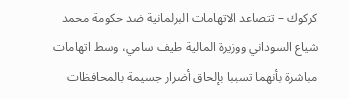كركوك – تتصاعد الاتهامات البرلمانية ضد حكومة محمد شياع السوداني ووزيرة المالية طيف سامي، وسط اتهامات مباشرة بأنهما تسببا بإلحاق أضرار جسيمة بالمحافظات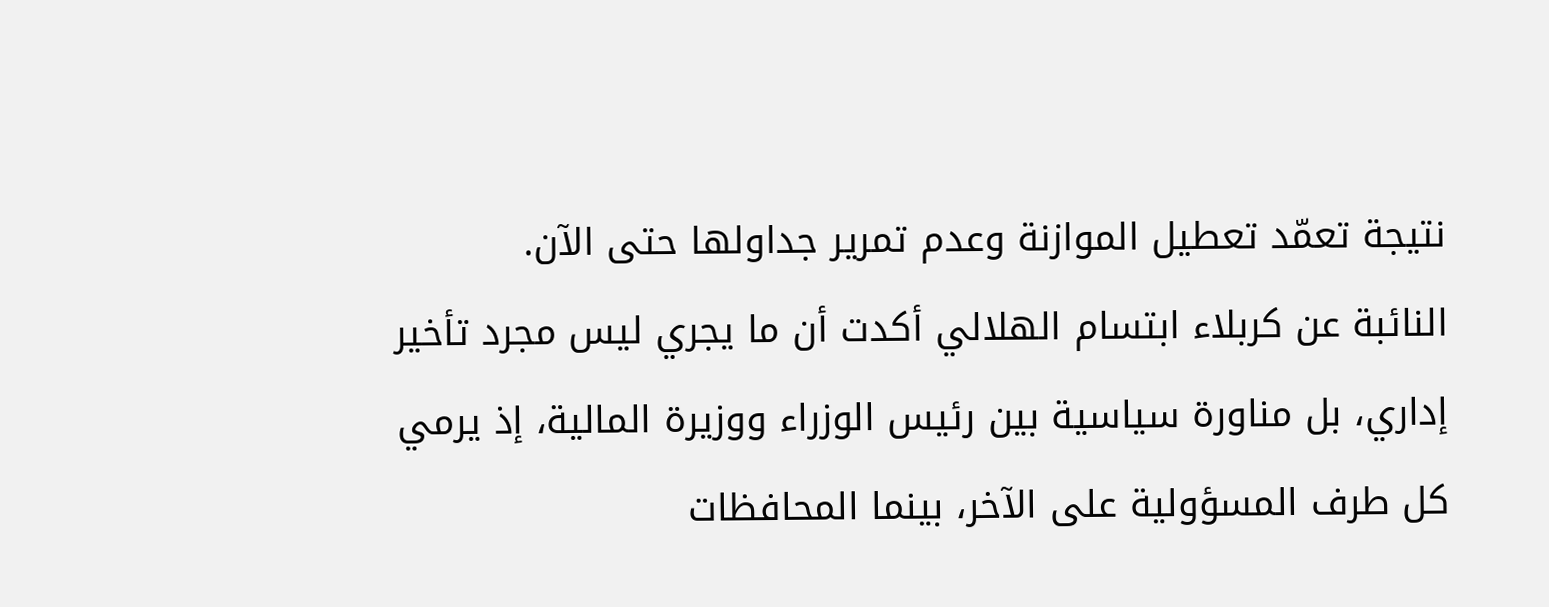نتيجة تعمّد تعطيل الموازنة وعدم تمرير جداولها حتى الآن.
النائبة عن كربلاء ابتسام الهلالي أكدت أن ما يجري ليس مجرد تأخير إداري، بل مناورة سياسية بين رئيس الوزراء ووزيرة المالية، إذ يرمي كل طرف المسؤولية على الآخر، بينما المحافظات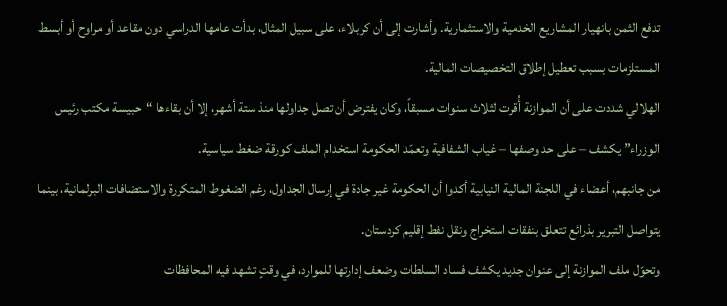تدفع الثمن بانهيار المشاريع الخدمية والاستثمارية. وأشارت إلى أن كربلاء، على سبيل المثال، بدأت عامها الدراسي دون مقاعد أو مراوح أو أبسط المستلزمات بسبب تعطيل إطلاق التخصيصات المالية.
الهلالي شددت على أن الموازنة أُقرت لثلاث سنوات مسبقاً، وكان يفترض أن تصل جداولها منذ ستة أشهر، إلا أن بقاءها “حبيسة مكتب رئيس الوزراء” يكشف – على حد وصفها – غياب الشفافية وتعمّد الحكومة استخدام الملف كورقة ضغط سياسية.
من جانبهم، أعضاء في اللجنة المالية النيابية أكدوا أن الحكومة غير جادة في إرسال الجداول، رغم الضغوط المتكررة والاستضافات البرلمانية، بينما يتواصل التبرير بذرائع تتعلق بنفقات استخراج ونقل نفط إقليم كردستان.
وتحوّل ملف الموازنة إلى عنوان جديد يكشف فساد السلطات وضعف إدارتها للموارد، في وقتٍ تشهد فيه المحافظات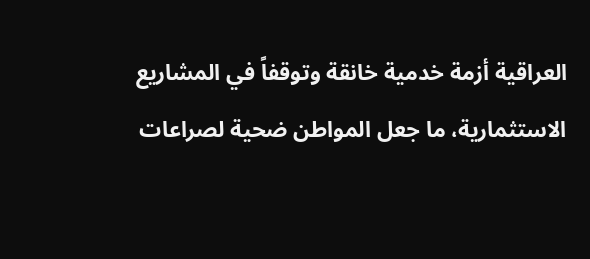العراقية أزمة خدمية خانقة وتوقفاً في المشاريع الاستثمارية، ما جعل المواطن ضحية لصراعات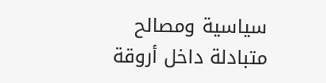سياسية ومصالح متبادلة داخل أروقة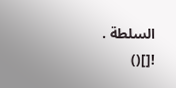السلطة .
![]()